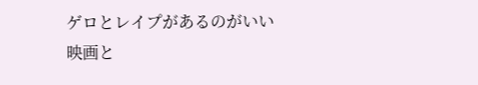ゲロとレイプがあるのがいい映画と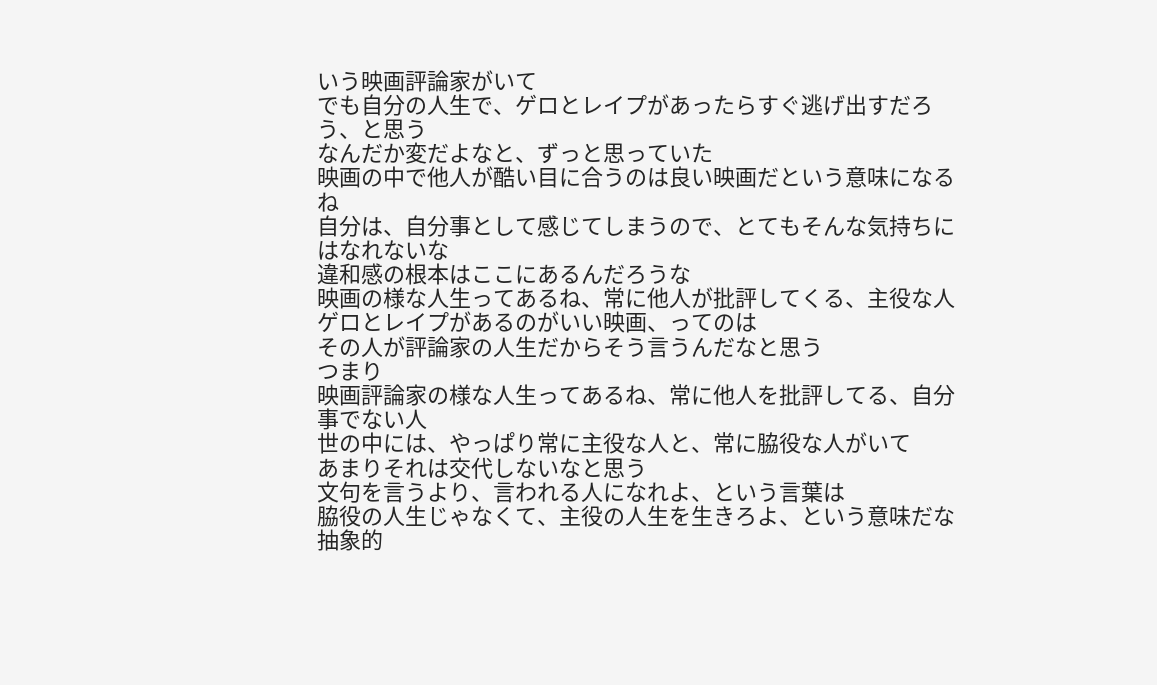いう映画評論家がいて
でも自分の人生で、ゲロとレイプがあったらすぐ逃げ出すだろう、と思う
なんだか変だよなと、ずっと思っていた
映画の中で他人が酷い目に合うのは良い映画だという意味になるね
自分は、自分事として感じてしまうので、とてもそんな気持ちにはなれないな
違和感の根本はここにあるんだろうな
映画の様な人生ってあるね、常に他人が批評してくる、主役な人
ゲロとレイプがあるのがいい映画、ってのは
その人が評論家の人生だからそう言うんだなと思う
つまり
映画評論家の様な人生ってあるね、常に他人を批評してる、自分事でない人
世の中には、やっぱり常に主役な人と、常に脇役な人がいて
あまりそれは交代しないなと思う
文句を言うより、言われる人になれよ、という言葉は
脇役の人生じゃなくて、主役の人生を生きろよ、という意味だな
抽象的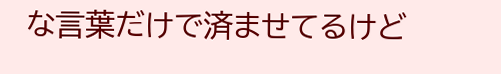な言葉だけで済ませてるけど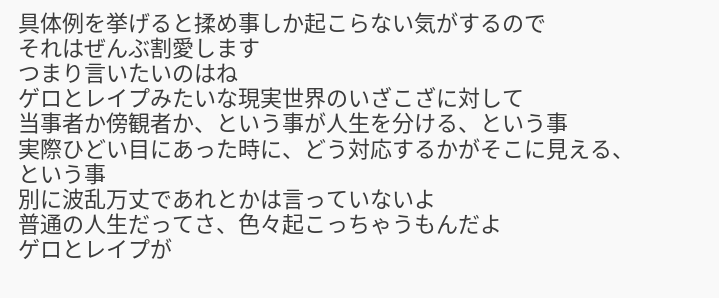具体例を挙げると揉め事しか起こらない気がするので
それはぜんぶ割愛します
つまり言いたいのはね
ゲロとレイプみたいな現実世界のいざこざに対して
当事者か傍観者か、という事が人生を分ける、という事
実際ひどい目にあった時に、どう対応するかがそこに見える、という事
別に波乱万丈であれとかは言っていないよ
普通の人生だってさ、色々起こっちゃうもんだよ
ゲロとレイプが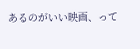あるのがいい映画、って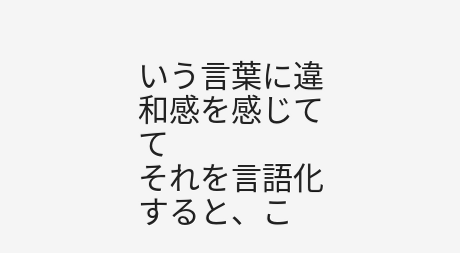いう言葉に違和感を感じてて
それを言語化すると、こ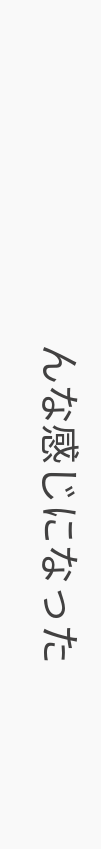んな感じになった